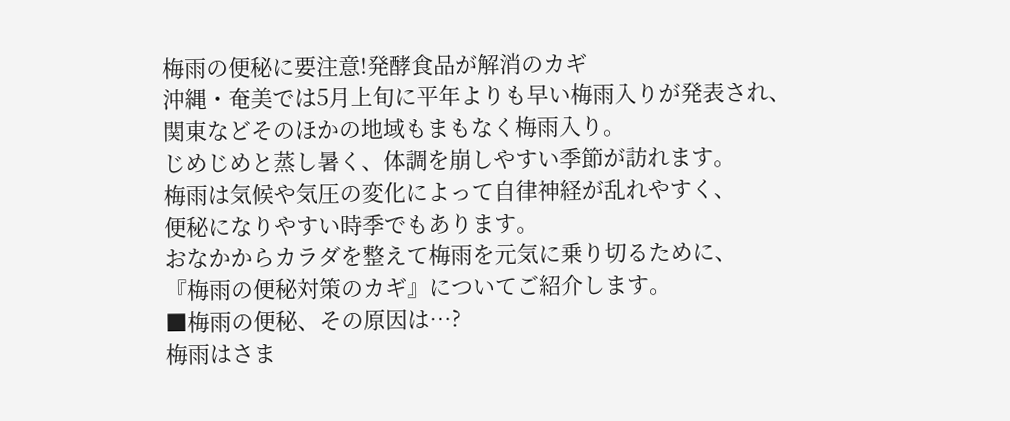梅雨の便秘に要注意!発酵食品が解消のカギ
沖縄・奄美では5月上旬に平年よりも早い梅雨入りが発表され、
関東などそのほかの地域もまもなく梅雨入り。
じめじめと蒸し暑く、体調を崩しやすい季節が訪れます。
梅雨は気候や気圧の変化によって自律神経が乱れやすく、
便秘になりやすい時季でもあります。
おなかからカラダを整えて梅雨を元気に乗り切るために、
『梅雨の便秘対策のカギ』についてご紹介します。
■梅雨の便秘、その原因は…?
梅雨はさま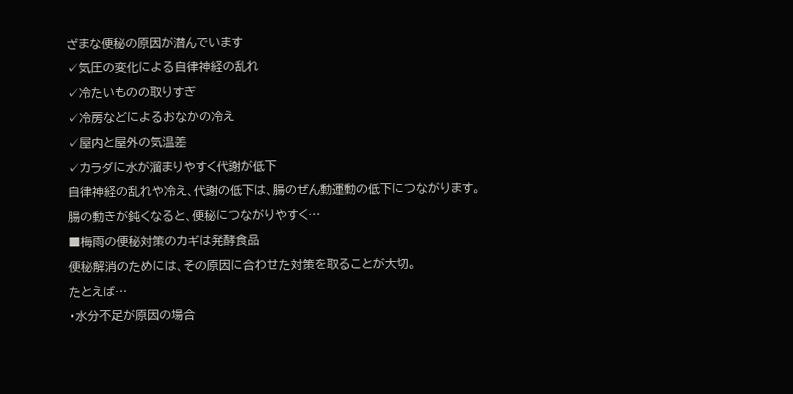ざまな便秘の原因が潜んでいます
✓気圧の変化による自律神経の乱れ
✓冷たいものの取りすぎ
✓冷房などによるおなかの冷え
✓屋内と屋外の気温差
✓カラダに水が溜まりやすく代謝が低下
自律神経の乱れや冷え、代謝の低下は、腸のぜん動運動の低下につながります。
腸の動きが鈍くなると、便秘につながりやすく…
■梅雨の便秘対策のカギは発酵食品
便秘解消のためには、その原因に合わせた対策を取ることが大切。
たとえば…
・水分不足が原因の場合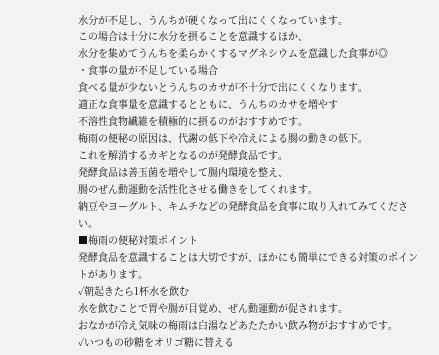水分が不足し、うんちが硬くなって出にくくなっています。
この場合は十分に水分を摂ることを意識するほか、
水分を集めてうんちを柔らかくするマグネシウムを意識した食事が◎
・食事の量が不足している場合
食べる量が少ないとうんちのカサが不十分で出にくくなります。
適正な食事量を意識するとともに、うんちのカサを増やす
不溶性食物繊維を積極的に摂るのがおすすめです。
梅雨の便秘の原因は、代謝の低下や冷えによる腸の動きの低下。
これを解消するカギとなるのが発酵食品です。
発酵食品は善玉菌を増やして腸内環境を整え、
腸のぜん動運動を活性化させる働きをしてくれます。
納豆やヨーグルト、キムチなどの発酵食品を食事に取り入れてみてください。
■梅雨の便秘対策ポイント
発酵食品を意識することは大切ですが、ほかにも簡単にできる対策のポイントがあります。
✓朝起きたら1杯水を飲む
水を飲むことで胃や腸が目覚め、ぜん動運動が促されます。
おなかが冷え気味の梅雨は白湯などあたたかい飲み物がおすすめです。
✓いつもの砂糖をオリゴ糖に替える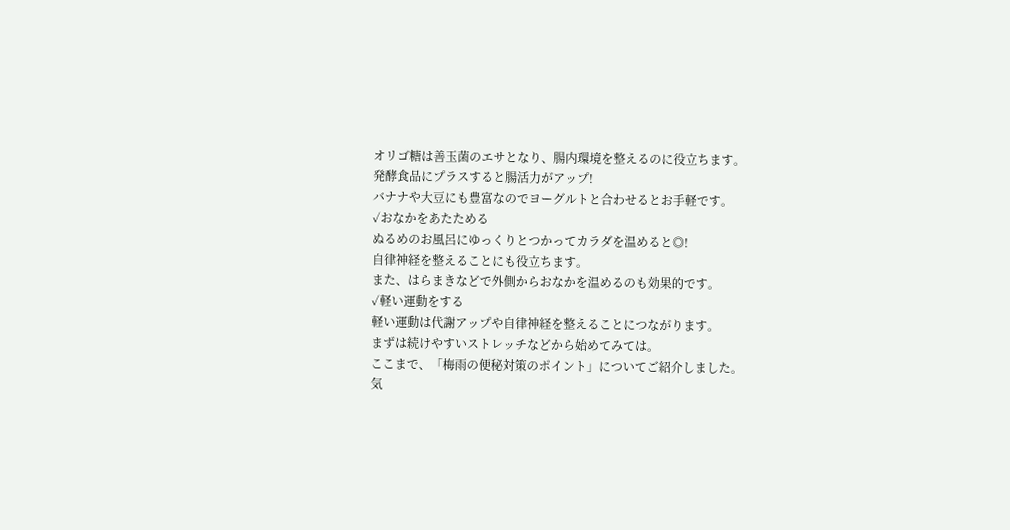オリゴ糖は善玉菌のエサとなり、腸内環境を整えるのに役立ちます。
発酵食品にプラスすると腸活力がアップ!
バナナや大豆にも豊富なのでヨーグルトと合わせるとお手軽です。
✓おなかをあたためる
ぬるめのお風呂にゆっくりとつかってカラダを温めると◎!
自律神経を整えることにも役立ちます。
また、はらまきなどで外側からおなかを温めるのも効果的です。
✓軽い運動をする
軽い運動は代謝アップや自律神経を整えることにつながります。
まずは続けやすいストレッチなどから始めてみては。
ここまで、「梅雨の便秘対策のポイント」についてご紹介しました。
気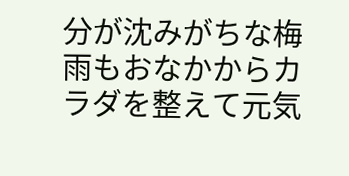分が沈みがちな梅雨もおなかからカラダを整えて元気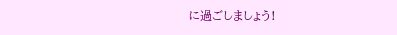に過ごしましょう!